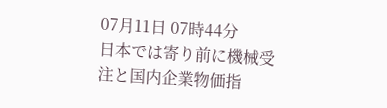07月11日 07時44分
日本では寄り前に機械受注と国内企業物価指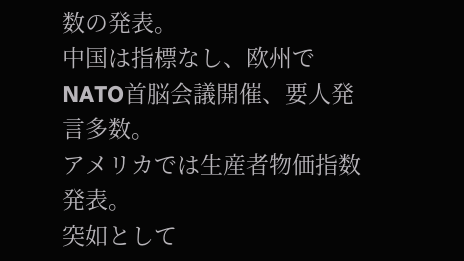数の発表。
中国は指標なし、欧州でNATO首脳会議開催、要人発言多数。
アメリカでは生産者物価指数発表。
突如として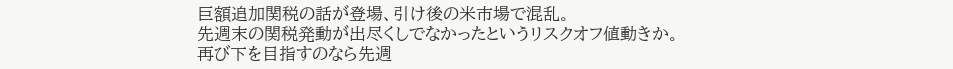巨額追加関税の話が登場、引け後の米市場で混乱。
先週末の関税発動が出尽くしでなかったというリスクオフ値動きか。
再び下を目指すのなら先週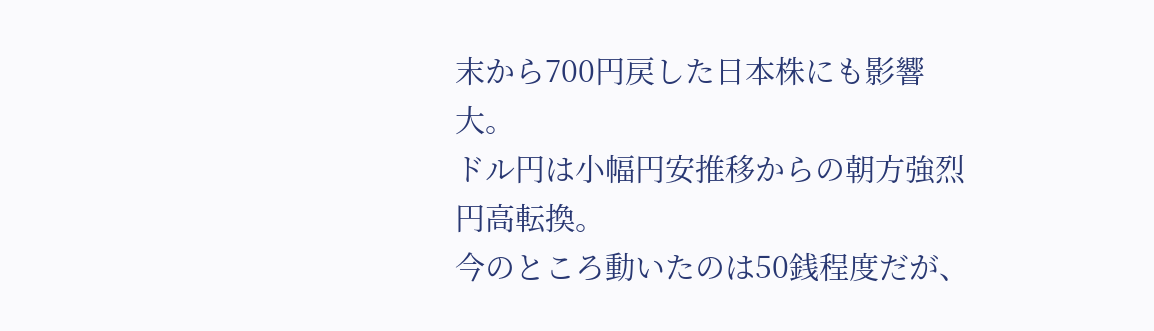末から700円戻した日本株にも影響大。
ドル円は小幅円安推移からの朝方強烈円高転換。
今のところ動いたのは50銭程度だが、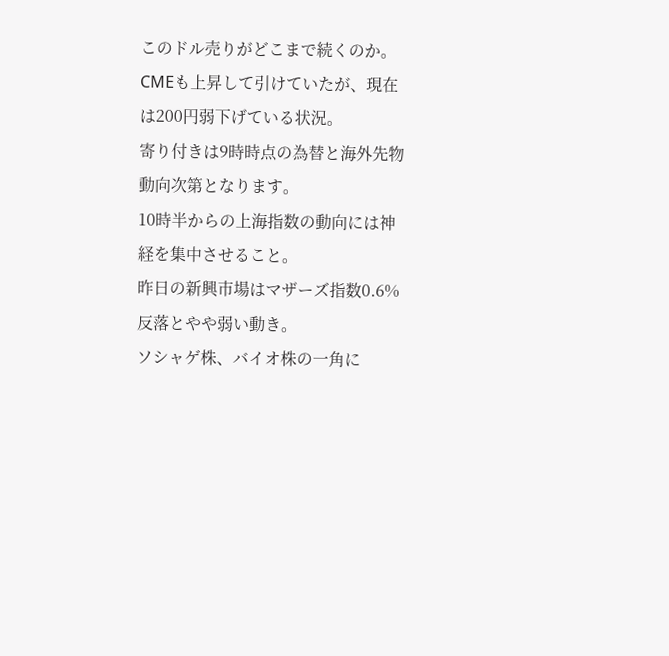このドル売りがどこまで続くのか。
CMEも上昇して引けていたが、現在は200円弱下げている状況。
寄り付きは9時時点の為替と海外先物動向次第となります。
10時半からの上海指数の動向には神経を集中させること。
昨日の新興市場はマザーズ指数0.6%反落とやや弱い動き。
ソシャゲ株、バイオ株の一角に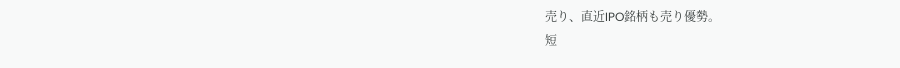売り、直近IPO銘柄も売り優勢。
短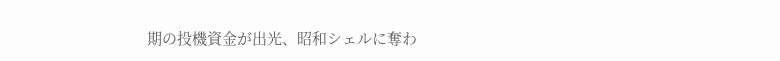期の投機資金が出光、昭和シェルに奪わ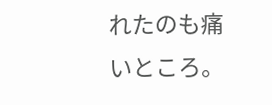れたのも痛いところ。